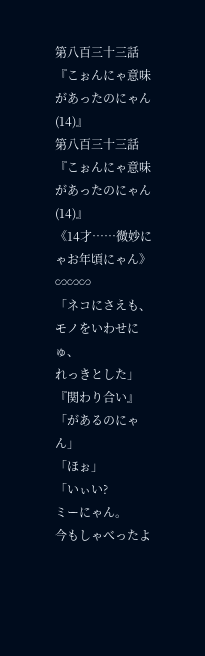第八百三十三話『こぉんにゃ意味があったのにゃん(14)』
第八百三十三話『こぉんにゃ意味があったのにゃん(14)』
《14才……微妙にゃお年頃にゃん》
∽∽∽
「ネコにさえも、
モノをいわせにゅ、
れっきとした」
『関わり合い』
「があるのにゃん」
「ほぉ」
「いぃい?
ミーにゃん。
今もしゃべったよ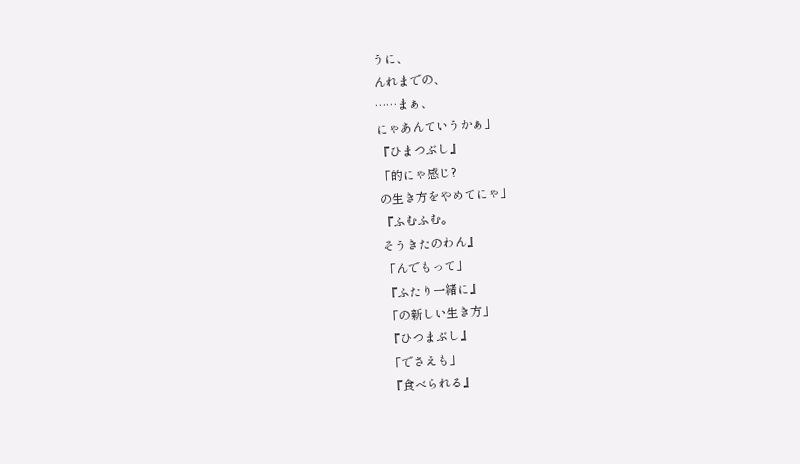うに、
んれまでの、
……まぁ、
にゃあんていうかぁ」
『ひまつぶし』
「的にゃ感じ?
の生き方をやめてにゃ」
『ふむふむ。
そうきたのわん』
「んでもって」
『ふたり一緒に』
「の新しい生き方」
『ひつまぶし』
「でさえも」
『食べられる』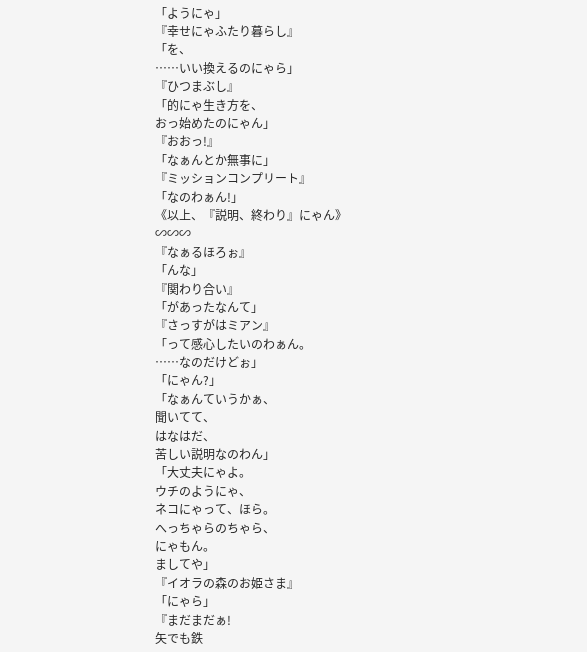「ようにゃ」
『幸せにゃふたり暮らし』
「を、
……いい換えるのにゃら」
『ひつまぶし』
「的にゃ生き方を、
おっ始めたのにゃん」
『おおっ!』
「なぁんとか無事に」
『ミッションコンプリート』
「なのわぁん!」
《以上、『説明、終わり』にゃん》
∽∽∽
『なぁるほろぉ』
「んな」
『関わり合い』
「があったなんて」
『さっすがはミアン』
「って感心したいのわぁん。
……なのだけどぉ」
「にゃん?」
「なぁんていうかぁ、
聞いてて、
はなはだ、
苦しい説明なのわん」
「大丈夫にゃよ。
ウチのようにゃ、
ネコにゃって、ほら。
へっちゃらのちゃら、
にゃもん。
ましてや」
『イオラの森のお姫さま』
「にゃら」
『まだまだぁ!
矢でも鉄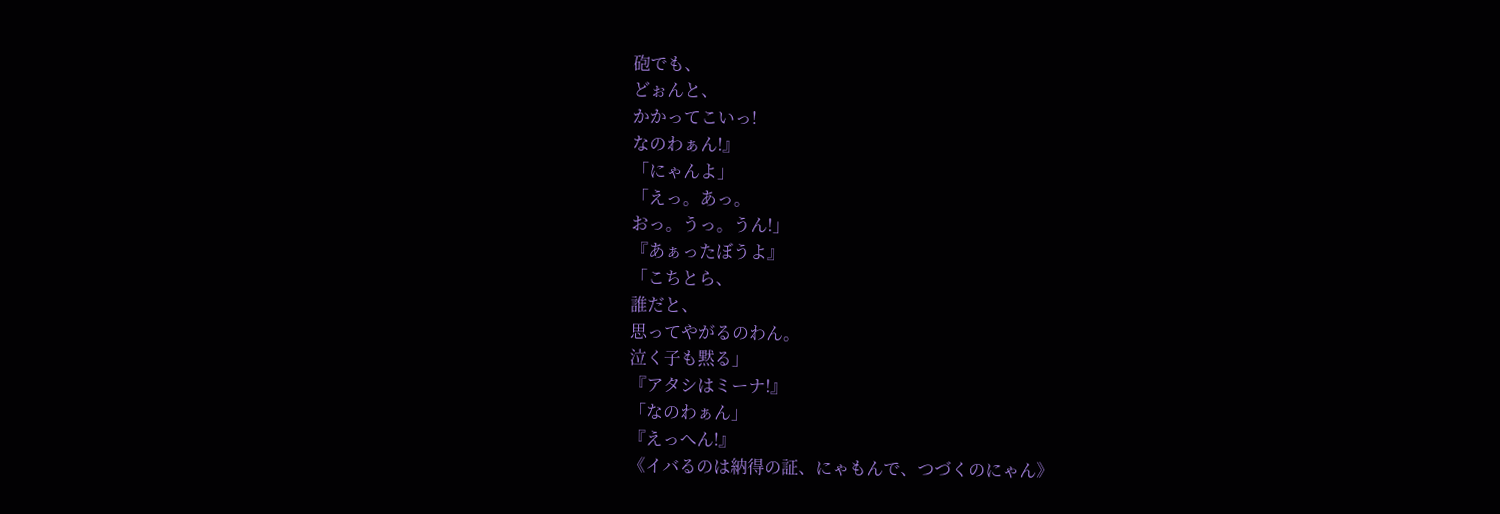砲でも、
どぉんと、
かかってこいっ!
なのわぁん!』
「にゃんよ」
「えっ。あっ。
おっ。うっ。うん!」
『あぁったぼうよ』
「こちとら、
誰だと、
思ってやがるのわん。
泣く子も黙る」
『アタシはミーナ!』
「なのわぁん」
『えっへん!』
《イバるのは納得の証、にゃもんで、つづくのにゃん》